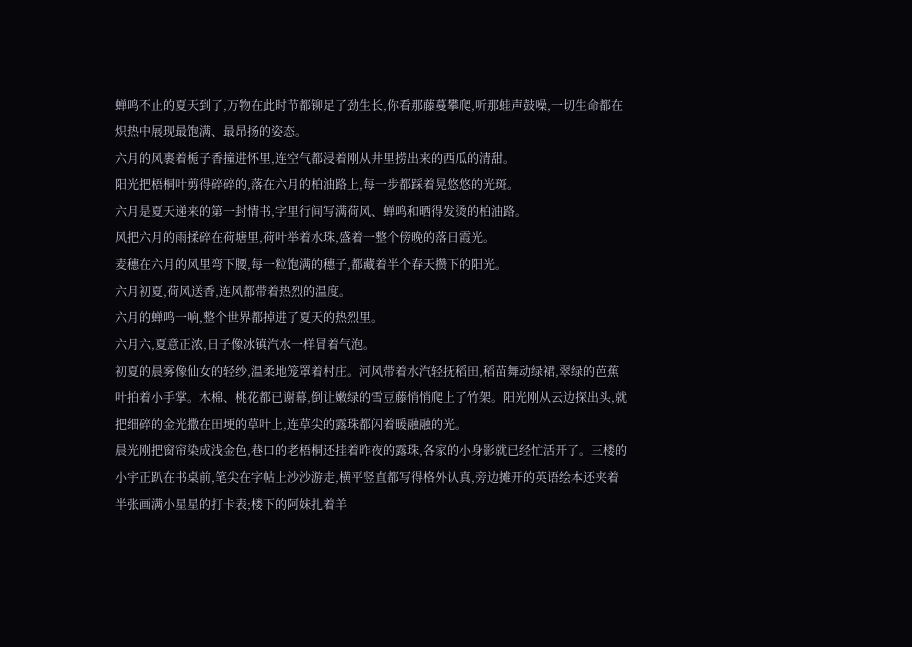蝉鸣不止的夏天到了,万物在此时节都铆足了劲生长,你看那藤蔓攀爬,听那蛙声鼓噪,一切生命都在炽热中展现最饱满、最昂扬的姿态。
六月的风裹着栀子香撞进怀里,连空气都浸着刚从井里捞出来的西瓜的清甜。
阳光把梧桐叶剪得碎碎的,落在六月的柏油路上,每一步都踩着晃悠悠的光斑。
六月是夏天递来的第一封情书,字里行间写满荷风、蝉鸣和晒得发烫的柏油路。
风把六月的雨揉碎在荷塘里,荷叶举着水珠,盛着一整个傍晚的落日霞光。
麦穗在六月的风里弯下腰,每一粒饱满的穗子,都藏着半个春天攒下的阳光。
六月初夏,荷风送香,连风都带着热烈的温度。
六月的蝉鸣一响,整个世界都掉进了夏天的热烈里。
六月六,夏意正浓,日子像冰镇汽水一样冒着气泡。
初夏的晨雾像仙女的轻纱,温柔地笼罩着村庄。河风带着水汽轻抚稻田,稻苗舞动绿裙,翠绿的芭蕉叶拍着小手掌。木棉、桃花都已谢幕,倒让嫩绿的雪豆藤悄悄爬上了竹架。阳光刚从云边探出头,就把细碎的金光撒在田埂的草叶上,连草尖的露珠都闪着暖融融的光。
晨光刚把窗帘染成浅金色,巷口的老梧桐还挂着昨夜的露珠,各家的小身影就已经忙活开了。三楼的小宇正趴在书桌前,笔尖在字帖上沙沙游走,横平竖直都写得格外认真,旁边摊开的英语绘本还夹着半张画满小星星的打卡表;楼下的阿妹扎着羊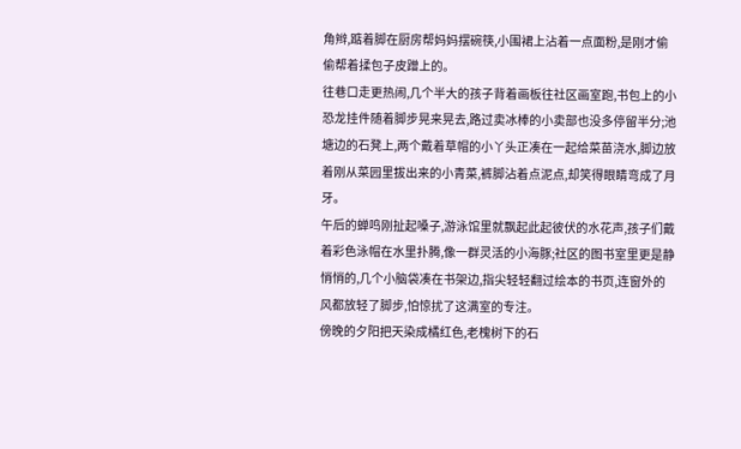角辫,踮着脚在厨房帮妈妈摆碗筷,小围裙上沾着一点面粉,是刚才偷偷帮着揉包子皮蹭上的。
往巷口走更热闹,几个半大的孩子背着画板往社区画室跑,书包上的小恐龙挂件随着脚步晃来晃去,路过卖冰棒的小卖部也没多停留半分;池塘边的石凳上,两个戴着草帽的小丫头正凑在一起给菜苗浇水,脚边放着刚从菜园里拔出来的小青菜,裤脚沾着点泥点,却笑得眼睛弯成了月牙。
午后的蝉鸣刚扯起嗓子,游泳馆里就飘起此起彼伏的水花声,孩子们戴着彩色泳帽在水里扑腾,像一群灵活的小海豚;社区的图书室里更是静悄悄的,几个小脑袋凑在书架边,指尖轻轻翻过绘本的书页,连窗外的风都放轻了脚步,怕惊扰了这满室的专注。
傍晚的夕阳把天染成橘红色,老槐树下的石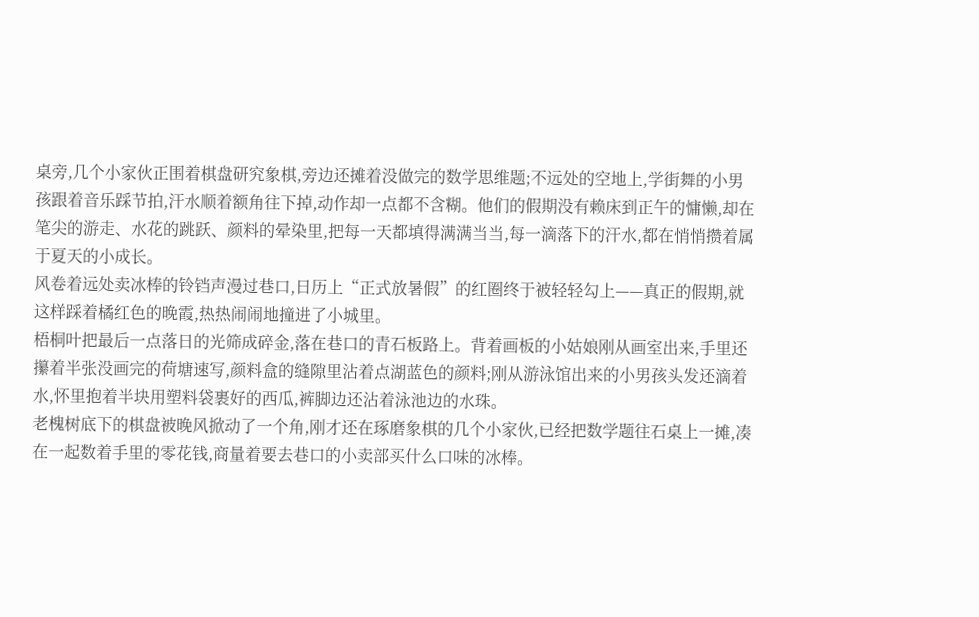桌旁,几个小家伙正围着棋盘研究象棋,旁边还摊着没做完的数学思维题;不远处的空地上,学街舞的小男孩跟着音乐踩节拍,汗水顺着额角往下掉,动作却一点都不含糊。他们的假期没有赖床到正午的慵懒,却在笔尖的游走、水花的跳跃、颜料的晕染里,把每一天都填得满满当当,每一滴落下的汗水,都在悄悄攒着属于夏天的小成长。
风卷着远处卖冰棒的铃铛声漫过巷口,日历上“正式放暑假”的红圈终于被轻轻勾上——真正的假期,就这样踩着橘红色的晚霞,热热闹闹地撞进了小城里。
梧桐叶把最后一点落日的光筛成碎金,落在巷口的青石板路上。背着画板的小姑娘刚从画室出来,手里还攥着半张没画完的荷塘速写,颜料盒的缝隙里沾着点湖蓝色的颜料;刚从游泳馆出来的小男孩头发还滴着水,怀里抱着半块用塑料袋裹好的西瓜,裤脚边还沾着泳池边的水珠。
老槐树底下的棋盘被晚风掀动了一个角,刚才还在琢磨象棋的几个小家伙,已经把数学题往石桌上一摊,凑在一起数着手里的零花钱,商量着要去巷口的小卖部买什么口味的冰棒。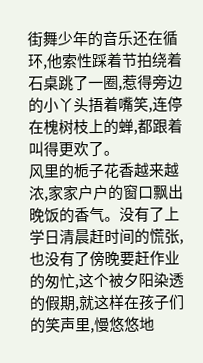街舞少年的音乐还在循环,他索性踩着节拍绕着石桌跳了一圈,惹得旁边的小丫头捂着嘴笑,连停在槐树枝上的蝉,都跟着叫得更欢了。
风里的栀子花香越来越浓,家家户户的窗口飘出晚饭的香气。没有了上学日清晨赶时间的慌张,也没有了傍晚要赶作业的匆忙,这个被夕阳染透的假期,就这样在孩子们的笑声里,慢悠悠地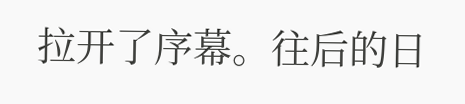拉开了序幕。往后的日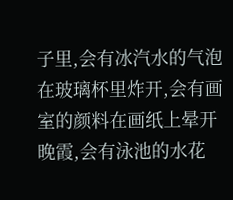子里,会有冰汽水的气泡在玻璃杯里炸开,会有画室的颜料在画纸上晕开晚霞,会有泳池的水花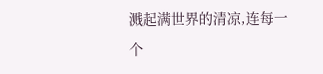溅起满世界的清凉,连每一个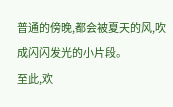普通的傍晚,都会被夏天的风,吹成闪闪发光的小片段。
至此,欢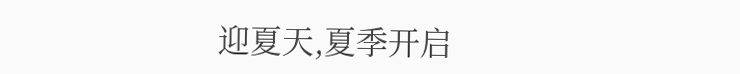迎夏天,夏季开启